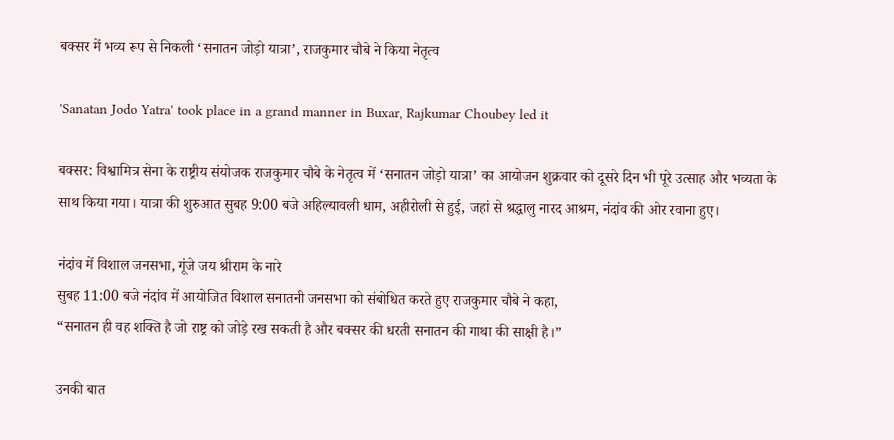बक्सर में भव्य रूप से निकली ‘सनातन जोड़ो यात्रा’, राजकुमार चौबे ने किया नेतृत्व

'Sanatan Jodo Yatra' took place in a grand manner in Buxar, Rajkumar Choubey led it

बक्सर: विश्वामित्र सेना के राष्ट्रीय संयोजक राजकुमार चौबे के नेतृत्व में ‘सनातन जोड़ो यात्रा’ का आयोजन शुक्रवार को दूसरे दिन भी पूरे उत्साह और भव्यता के साथ किया गया। यात्रा की शुरुआत सुबह 9:00 बजे अहिल्यावली धाम, अहीरोली से हुई, जहां से श्रद्धालु नारद आश्रम, नंदांव की ओर रवाना हुए।

नंदांव में विशाल जनसभा, गूंजे जय श्रीराम के नारे
सुबह 11:00 बजे नंदांव में आयोजित विशाल सनातनी जनसभा को संबोधित करते हुए राजकुमार चौबे ने कहा,
“सनातन ही वह शक्ति है जो राष्ट्र को जोड़े रख सकती है और बक्सर की धरती सनातन की गाथा की साक्षी है।”

उनकी बात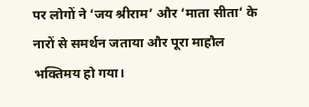पर लोगों ने ‘जय श्रीराम’ और ‘माता सीता’ के नारों से समर्थन जताया और पूरा माहौल भक्तिमय हो गया।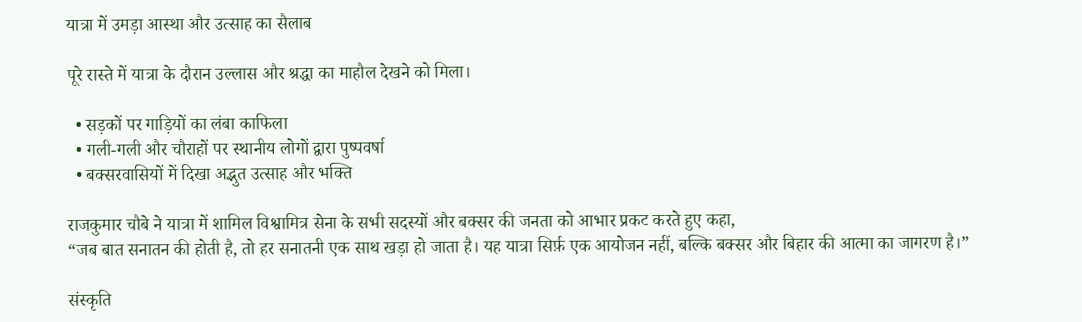यात्रा में उमड़ा आस्था और उत्साह का सैलाब

पूरे रास्ते में यात्रा के दौरान उल्लास और श्रद्धा का माहौल देखने को मिला।

  • सड़कों पर गाड़ियों का लंबा काफिला
  • गली-गली और चौराहों पर स्थानीय लोगों द्वारा पुष्पवर्षा
  • बक्सरवासियों में दिखा अद्भुत उत्साह और भक्ति

राजकुमार चौबे ने यात्रा में शामिल विश्वामित्र सेना के सभी सदस्यों और बक्सर की जनता को आभार प्रकट करते हुए कहा,
“जब बात सनातन की होती है, तो हर सनातनी एक साथ खड़ा हो जाता है। यह यात्रा सिर्फ़ एक आयोजन नहीं, बल्कि बक्सर और बिहार की आत्मा का जागरण है।”

संस्कृति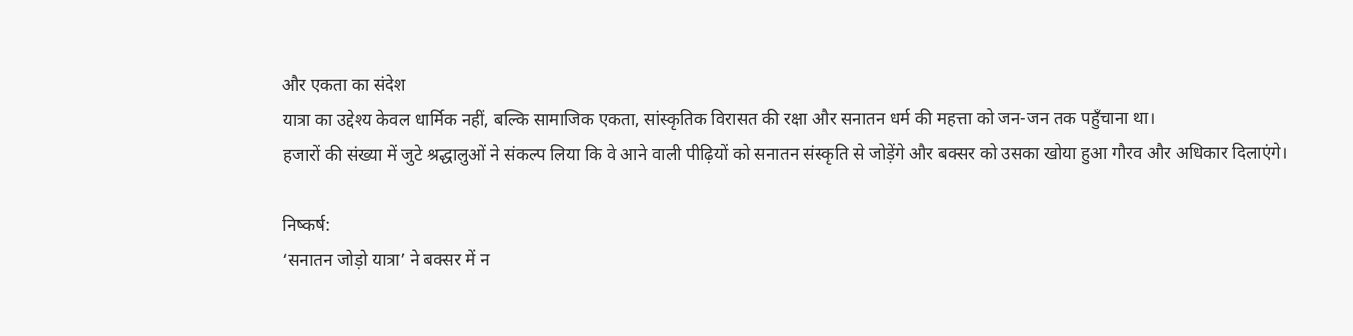और एकता का संदेश
यात्रा का उद्देश्य केवल धार्मिक नहीं, बल्कि सामाजिक एकता, सांस्कृतिक विरासत की रक्षा और सनातन धर्म की महत्ता को जन-जन तक पहुँचाना था।
हजारों की संख्या में जुटे श्रद्धालुओं ने संकल्प लिया कि वे आने वाली पीढ़ियों को सनातन संस्कृति से जोड़ेंगे और बक्सर को उसका खोया हुआ गौरव और अधिकार दिलाएंगे।

निष्कर्ष:
‘सनातन जोड़ो यात्रा’ ने बक्सर में न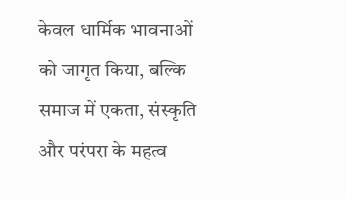केवल धार्मिक भावनाओं को जागृत किया, बल्कि समाज में एकता, संस्कृति और परंपरा के महत्व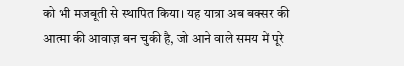को भी मजबूती से स्थापित किया। यह यात्रा अब बक्सर की आत्मा की आवाज़ बन चुकी है, जो आने वाले समय में पूरे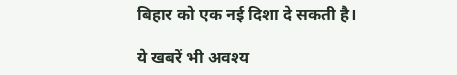बिहार को एक नई दिशा दे सकती है।

ये खबरें भी अवश्य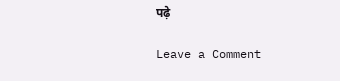पढ़े

Leave a Comment